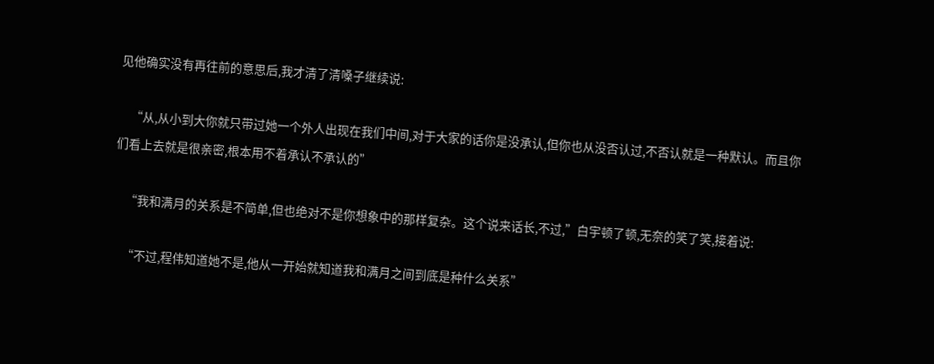见他确实没有再往前的意思后,我才清了清嗓子继续说:

    “从,从小到大你就只带过她一个外人出现在我们中间,对于大家的话你是没承认,但你也从没否认过,不否认就是一种默认。而且你们看上去就是很亲密,根本用不着承认不承认的”

    “我和满月的关系是不简单,但也绝对不是你想象中的那样复杂。这个说来话长,不过,”白宇顿了顿,无奈的笑了笑,接着说:

    “不过,程伟知道她不是,他从一开始就知道我和满月之间到底是种什么关系”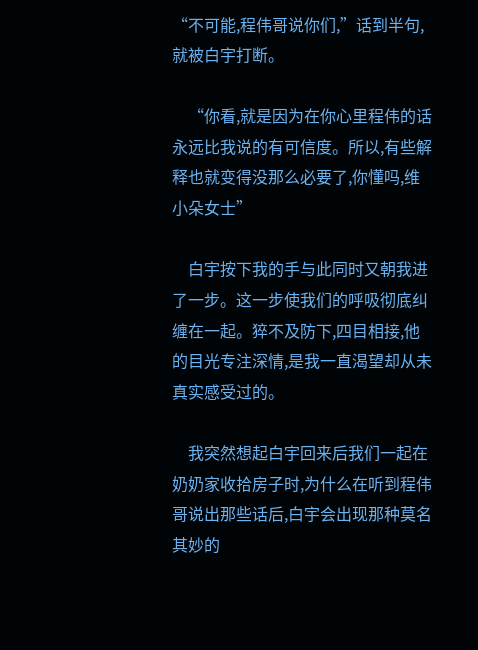“不可能,程伟哥说你们,”话到半句,就被白宇打断。

    “你看,就是因为在你心里程伟的话永远比我说的有可信度。所以,有些解释也就变得没那么必要了,你懂吗,维小朵女士”

    白宇按下我的手与此同时又朝我进了一步。这一步使我们的呼吸彻底纠缠在一起。猝不及防下,四目相接,他的目光专注深情,是我一直渴望却从未真实感受过的。

    我突然想起白宇回来后我们一起在奶奶家收拾房子时,为什么在听到程伟哥说出那些话后,白宇会出现那种莫名其妙的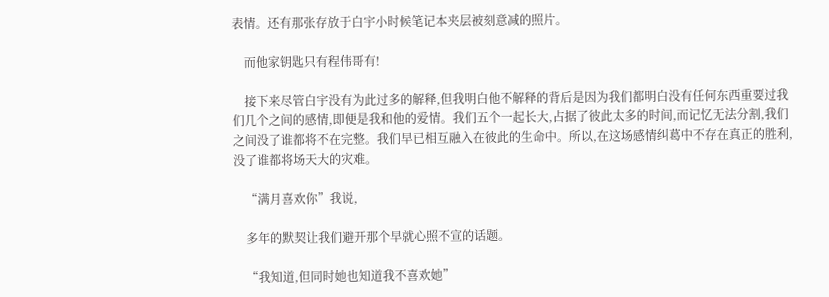表情。还有那张存放于白宇小时候笔记本夹层被刻意减的照片。

    而他家钥匙只有程伟哥有!

    接下来尽管白宇没有为此过多的解释,但我明白他不解释的背后是因为我们都明白没有任何东西重要过我们几个之间的感情,即便是我和他的爱情。我们五个一起长大,占据了彼此太多的时间,而记忆无法分割,我们之间没了谁都将不在完整。我们早已相互融入在彼此的生命中。所以,在这场感情纠葛中不存在真正的胜利,没了谁都将场天大的灾难。

    “满月喜欢你”我说,

    多年的默契让我们避开那个早就心照不宣的话题。

    “我知道,但同时她也知道我不喜欢她”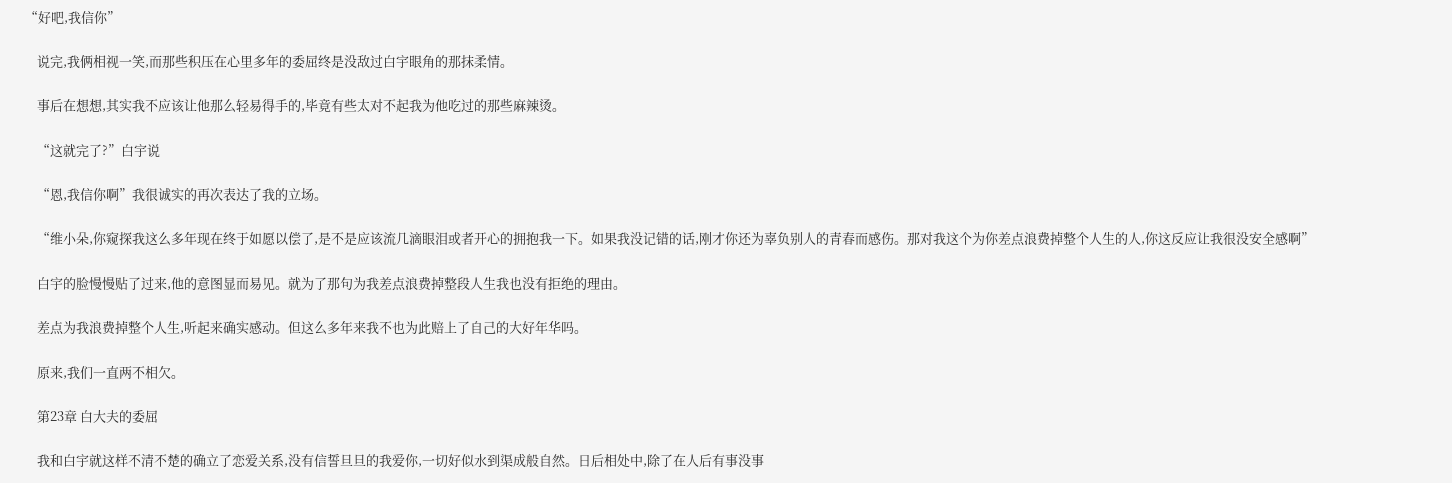“好吧,我信你”

    说完,我俩相视一笑,而那些积压在心里多年的委屈终是没敌过白宇眼角的那抹柔情。

    事后在想想,其实我不应该让他那么轻易得手的,毕竟有些太对不起我为他吃过的那些麻辣烫。

    “这就完了?”白宇说

    “恩,我信你啊”我很诚实的再次表达了我的立场。

    “维小朵,你窥探我这么多年现在终于如愿以偿了,是不是应该流几滴眼泪或者开心的拥抱我一下。如果我没记错的话,刚才你还为辜负别人的青春而感伤。那对我这个为你差点浪费掉整个人生的人,你这反应让我很没安全感啊”

    白宇的脸慢慢贴了过来,他的意图显而易见。就为了那句为我差点浪费掉整段人生我也没有拒绝的理由。

    差点为我浪费掉整个人生,听起来确实感动。但这么多年来我不也为此赔上了自己的大好年华吗。

    原来,我们一直两不相欠。

    第23章 白大夫的委屈

    我和白宇就这样不清不楚的确立了恋爱关系,没有信誓旦旦的我爱你,一切好似水到渠成般自然。日后相处中,除了在人后有事没事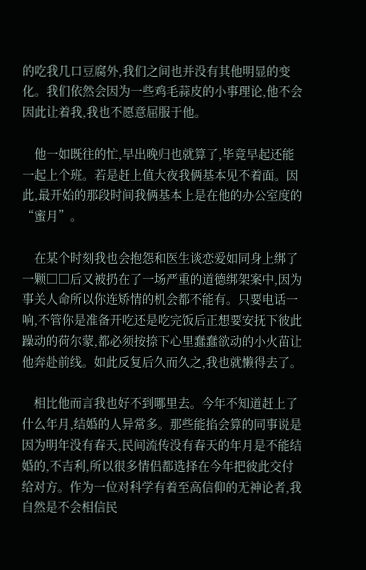的吃我几口豆腐外,我们之间也并没有其他明显的变化。我们依然会因为一些鸡毛蒜皮的小事理论,他不会因此让着我,我也不愿意屈服于他。

    他一如既往的忙,早出晚归也就算了,毕竟早起还能一起上个班。若是赶上值大夜我俩基本见不着面。因此,最开始的那段时间我俩基本上是在他的办公室度的“蜜月”。

    在某个时刻我也会抱怨和医生谈恋爱如同身上绑了一颗□□后又被扔在了一场严重的道德绑架案中,因为事关人命所以你连矫情的机会都不能有。只要电话一响,不管你是准备开吃还是吃完饭后正想要安抚下彼此躁动的荷尔蒙,都必须按捺下心里蠢蠢欲动的小火苗让他奔赴前线。如此反复后久而久之,我也就懒得去了。

    相比他而言我也好不到哪里去。今年不知道赶上了什么年月,结婚的人异常多。那些能掐会算的同事说是因为明年没有春天,民间流传没有春天的年月是不能结婚的,不吉利,所以很多情侣都选择在今年把彼此交付给对方。作为一位对科学有着至高信仰的无神论者,我自然是不会相信民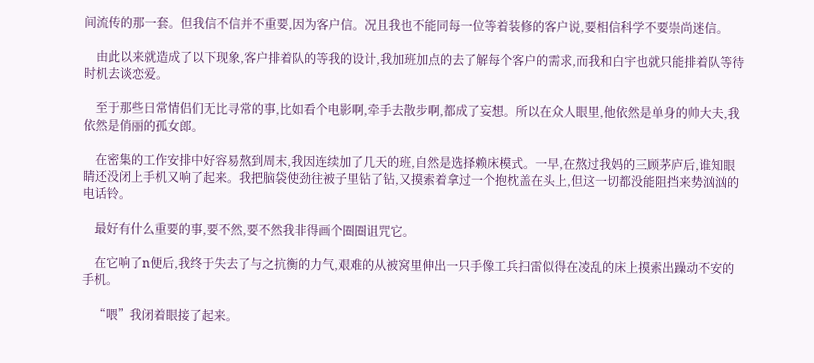间流传的那一套。但我信不信并不重要,因为客户信。况且我也不能同每一位等着装修的客户说,要相信科学不要崇尚迷信。

    由此以来就造成了以下现象,客户排着队的等我的设计,我加班加点的去了解每个客户的需求,而我和白宇也就只能排着队等待时机去谈恋爱。

    至于那些日常情侣们无比寻常的事,比如看个电影啊,牵手去散步啊,都成了妄想。所以在众人眼里,他依然是单身的帅大夫,我依然是俏丽的孤女郎。

    在密集的工作安排中好容易熬到周末,我因连续加了几天的班,自然是选择赖床模式。一早,在熬过我妈的三顾茅庐后,谁知眼睛还没闭上手机又响了起来。我把脑袋使劲往被子里钻了钻,又摸索着拿过一个抱枕盖在头上,但这一切都没能阻挡来势汹汹的电话铃。

    最好有什么重要的事,要不然,要不然我非得画个圈圈诅咒它。

    在它响了n便后,我终于失去了与之抗衡的力气,艰难的从被窝里伸出一只手像工兵扫雷似得在凌乱的床上摸索出躁动不安的手机。

    “喂”我闭着眼接了起来。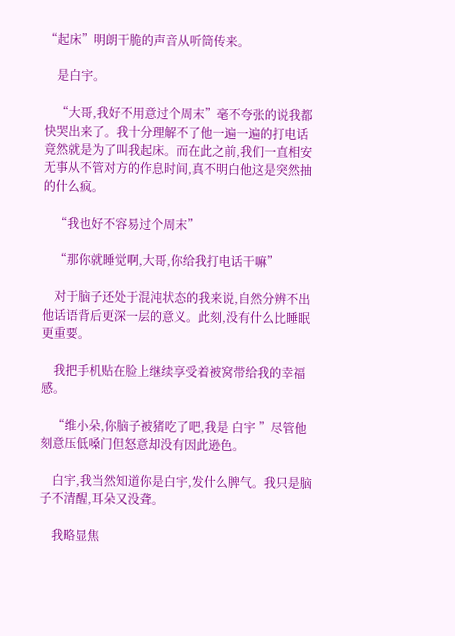“起床”明朗干脆的声音从听筒传来。

    是白宇。

    “大哥,我好不用意过个周末”毫不夸张的说我都快哭出来了。我十分理解不了他一遍一遍的打电话竟然就是为了叫我起床。而在此之前,我们一直相安无事从不管对方的作息时间,真不明白他这是突然抽的什么疯。

    “我也好不容易过个周末”

    “那你就睡觉啊,大哥,你给我打电话干嘛”

    对于脑子还处于混沌状态的我来说,自然分辨不出他话语背后更深一层的意义。此刻,没有什么比睡眠更重要。

    我把手机贴在脸上继续享受着被窝带给我的幸福感。

    “维小朵,你脑子被猪吃了吧,我是 白宇 ”尽管他刻意压低嗓门但怒意却没有因此逊色。

    白宇,我当然知道你是白宇,发什么脾气。我只是脑子不清醒,耳朵又没聋。

    我略显焦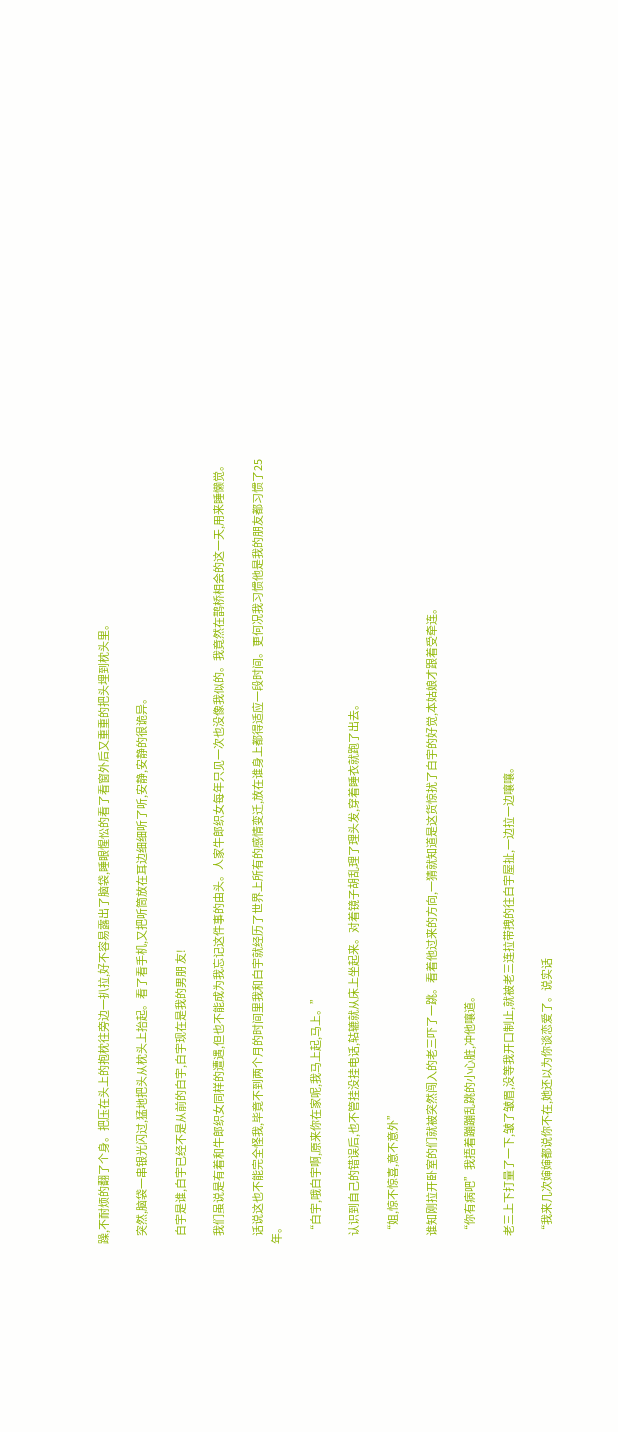躁,不耐烦的翻了个身。把压在头上的抱枕往旁边一扒拉,好不容易露出了脑袋,睡眼惺忪的看了看窗外后又重重的把头埋到枕头里。

    突然,脑袋一串银光闪过,猛地把头从枕头上抬起。看了看手机,又把听筒放在耳边细细听了听,安静,安静的很诡异。

    白宇是谁,白宇已经不是从前的白宇,白宇现在是我的男朋 友!

    我们虽说是有着和牛郎织女同样的遭遇,但也不能成为我忘记这件事的由头。人家牛郎织女每年只见一次也没像我似的。我竟然在鹊桥相会的这一天,用来睡懒觉。

    话说这也不能完全怪我,毕竟不到两个月的时间里我和白宇就经历了世界上所有的感情变迁,放在谁身上都得适应一段时间。更何况我习惯他是我的朋友都习惯了25年。

    “白宇,哦白宇啊,原来你在家呢,我马上起,马上。”

    认识到自己的错误后,也不管挂没挂电话,轱辘就从床上坐起来。对着镜子胡乱理了理头发,穿着睡衣就跑了出去。

    “姐,惊不惊喜,意不意外”

    谁知刚拉开卧室的们就被突然闯入的老三吓了一跳。看着他过来的方向,一猜就知道是这货惊扰了白宇的好觉,本姑娘才跟着受牵连。

    “你有病吧”我捂着蹦蹦乱跳的小心脏,冲他嚷道。

    老三上下打量了一下,皱了皱眉,没等我开口制止,就被老三连拉带拽的往白宇屋扯,一边拉一边嚷嚷。

    “我来几次婶婶都说你不在,她还以为你谈恋爱了。说实话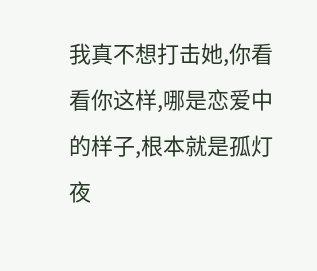我真不想打击她,你看看你这样,哪是恋爱中的样子,根本就是孤灯夜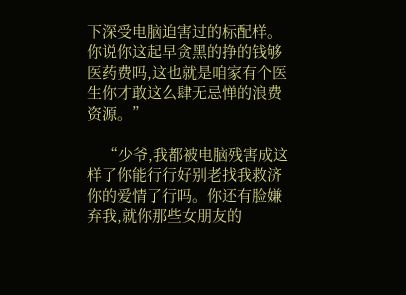下深受电脑迫害过的标配样。你说你这起早贪黑的挣的钱够医药费吗,这也就是咱家有个医生你才敢这么肆无忌惮的浪费资源。”

    “少爷,我都被电脑残害成这样了你能行行好别老找我救济你的爱情了行吗。你还有脸嫌弃我,就你那些女朋友的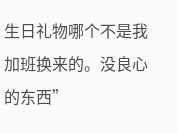生日礼物哪个不是我加班换来的。没良心的东西”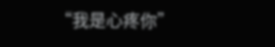“我是心疼你”